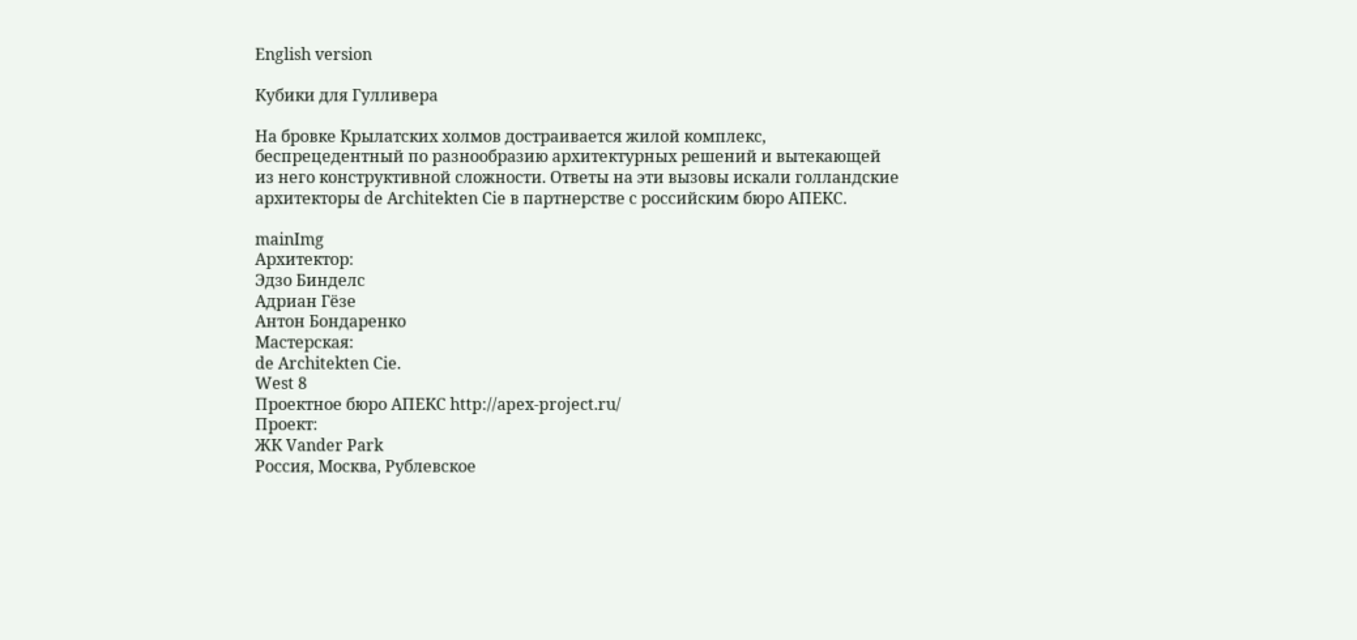English version

Кубики для Гулливера

На бровке Крылатских холмов достраивается жилой комплекс, беспрецедентный по разнообразию архитектурных решений и вытекающей из него конструктивной сложности. Ответы на эти вызовы искали голландские архитекторы de Architekten Cie в партнерстве с российским бюро АПЕКС.

mainImg
Архитектор:
Эдзо Бинделс
Адриан Гёзе
Антон Бондаренко
Мастерская:
de Architekten Cie.
West 8
Проектное бюро АПЕКС http://apex-project.ru/
Проект:
ЖК Vander Park
Россия, Москва, Рублевское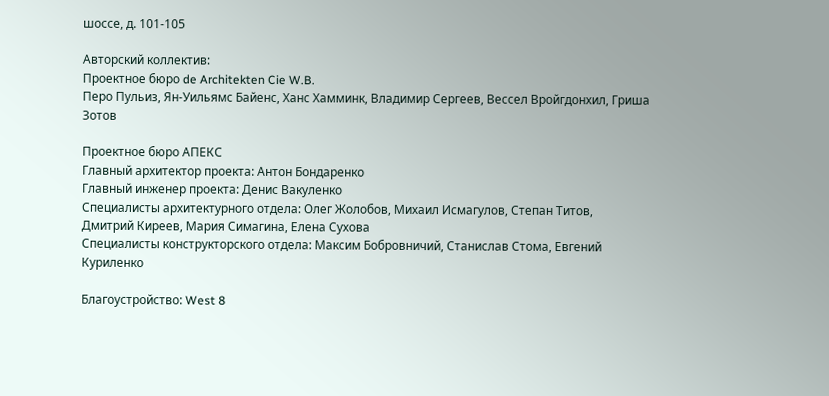шоссе, д. 101-105

Авторский коллектив:
Проектное бюро de Architekten Cie W.B.
Перо Пульиз, Ян-Уильямс Байенс, Ханс Хамминк, Владимир Сергеев, Вессел Вройгдонхил, Гриша Зотов

Проектное бюро АПЕКС
Главный архитектор проекта: Антон Бондаренко
Главный инженер проекта: Денис Вакуленко
Специалисты архитектурного отдела: Олег Жолобов, Михаил Исмагулов, Степан Титов,
Дмитрий Киреев, Мария Симагина, Елена Сухова
Специалисты конструкторского отдела: Максим Бобровничий, Станислав Стома, Евгений Куриленко

Благоустройство: West 8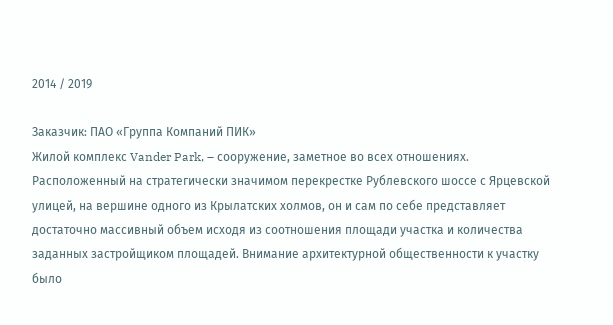2014 / 2019

Заказчик: ПАО «Группа Компаний ПИК»
Жилой комплекс Vander Park, – сооружение, заметное во всех отношениях. Расположенный на стратегически значимом перекрестке Рублевского шоссе с Ярцевской улицей, на вершине одного из Крылатских холмов, он и сам по себе представляет достаточно массивный объем исходя из соотношения площади участка и количества заданных застройщиком площадей. Внимание архитектурной общественности к участку было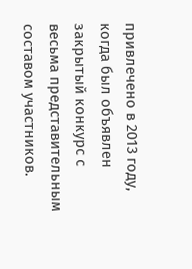привлечено в 2013 году, когда был объявлен закрытый конкурс с весьма представительным составом участников.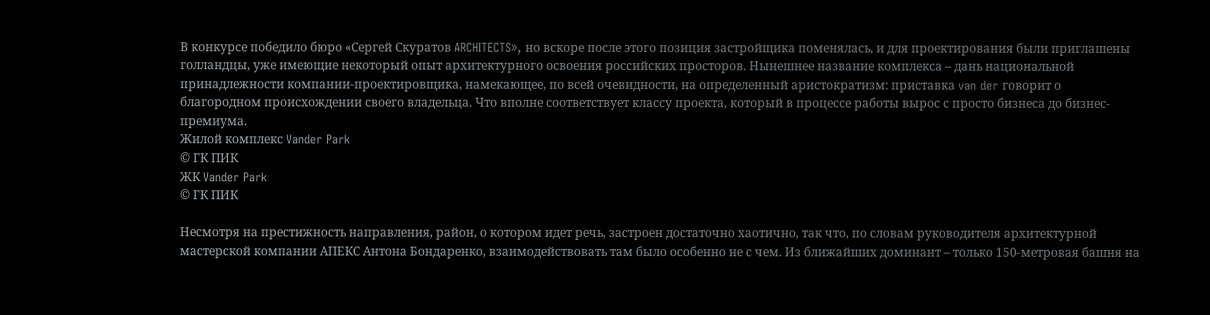В конкурсе победило бюро «Сергей Скуратов ARCHITECTS», но вскоре после этого позиция застройщика поменялась, и для проектирования были приглашены голландцы, уже имеющие некоторый опыт архитектурного освоения российских просторов. Нынешнее название комплекса – дань национальной принадлежности компании-проектировщика, намекающее, по всей очевидности, на определенный аристократизм: приставка van der говорит о благородном происхождении своего владельца. Что вполне соответствует классу проекта, который в процессе работы вырос с просто бизнеса до бизнес-премиума.
Жилой комплекс Vander Park
© ГК ПИК
ЖК Vander Park
© ГК ПИК

Несмотря на престижность направления, район, о котором идет речь, застроен достаточно хаотично, так что, по словам руководителя архитектурной мастерской компании АПЕКС Антона Бондаренко, взаимодействовать там было особенно не с чем. Из ближайших доминант – только 150-метровая башня на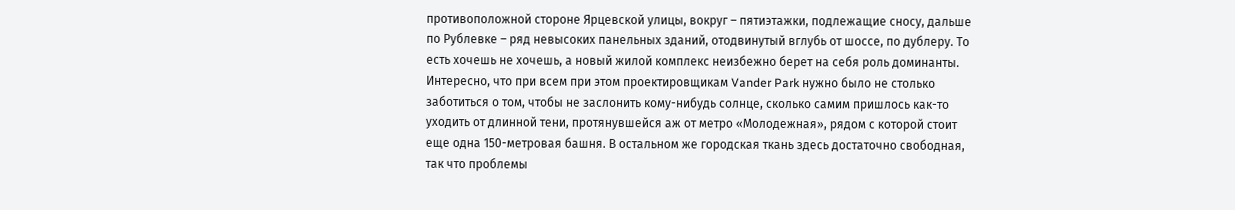противоположной стороне Ярцевской улицы, вокруг – пятиэтажки, подлежащие сносу, дальше по Рублевке – ряд невысоких панельных зданий, отодвинутый вглубь от шоссе, по дублеру. То есть хочешь не хочешь, а новый жилой комплекс неизбежно берет на себя роль доминанты. Интересно, что при всем при этом проектировщикам Vander Park нужно было не столько заботиться о том, чтобы не заслонить кому-нибудь солнце, сколько самим пришлось как-то уходить от длинной тени, протянувшейся аж от метро «Молодежная», рядом с которой стоит еще одна 150-метровая башня. В остальном же городская ткань здесь достаточно свободная, так что проблемы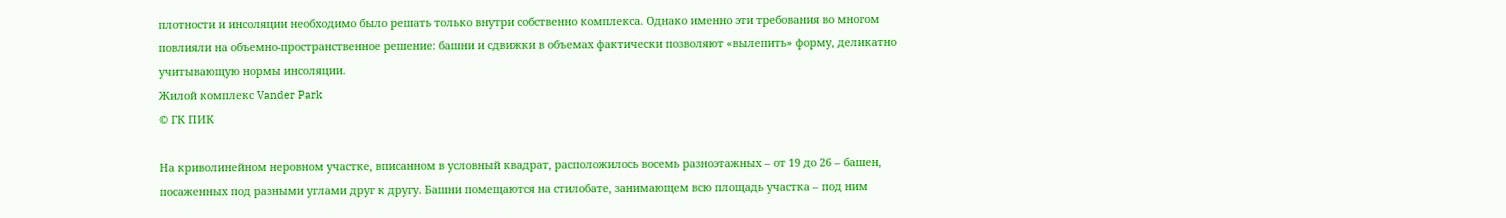плотности и инсоляции необходимо было решать только внутри собственно комплекса. Однако именно эти требования во многом повлияли на объемно-пространственное решение: башни и сдвижки в объемах фактически позволяют «вылепить» форму, деликатно учитывающую нормы инсоляции.
Жилой комплекс Vander Park
© ГК ПИК

На криволинейном неровном участке, вписанном в условный квадрат, расположилось восемь разноэтажных – от 19 до 26 – башен, посаженных под разными углами друг к другу. Башни помещаются на стилобате, занимающем всю площадь участка – под ним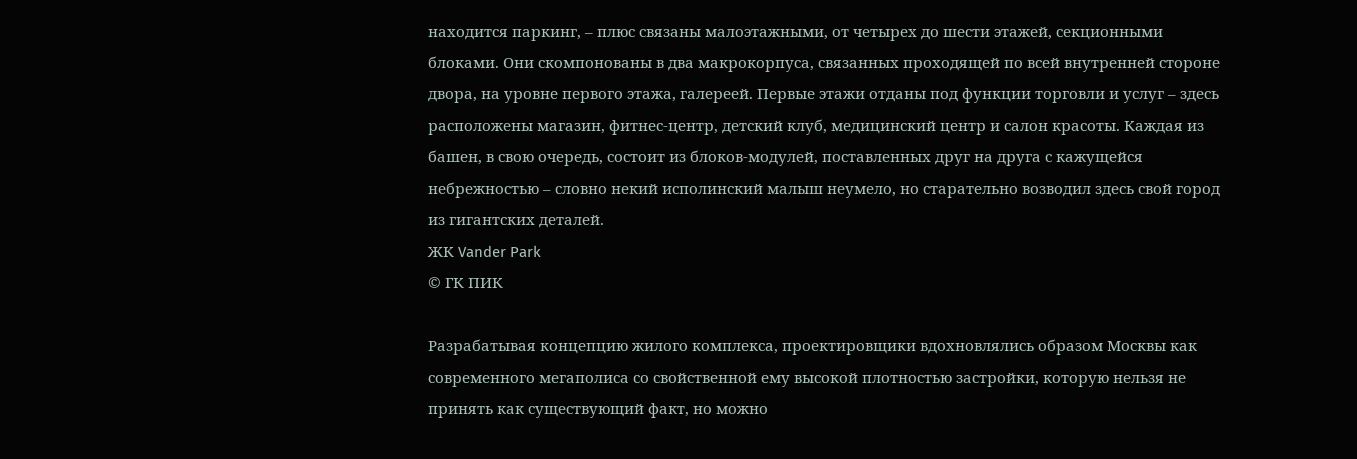находится паркинг, – плюс связаны малоэтажными, от четырех до шести этажей, секционными блоками. Они скомпонованы в два макрокорпуса, связанных проходящей по всей внутренней стороне двора, на уровне первого этажа, галереей. Первые этажи отданы под функции торговли и услуг – здесь расположены магазин, фитнес-центр, детский клуб, медицинский центр и салон красоты. Каждая из башен, в свою очередь, состоит из блоков-модулей, поставленных друг на друга с кажущейся небрежностью – словно некий исполинский малыш неумело, но старательно возводил здесь свой город из гигантских деталей.
ЖК Vander Park
© ГК ПИК

Разрабатывая концепцию жилого комплекса, проектировщики вдохновлялись образом Москвы как современного мегаполиса со свойственной ему высокой плотностью застройки, которую нельзя не принять как существующий факт, но можно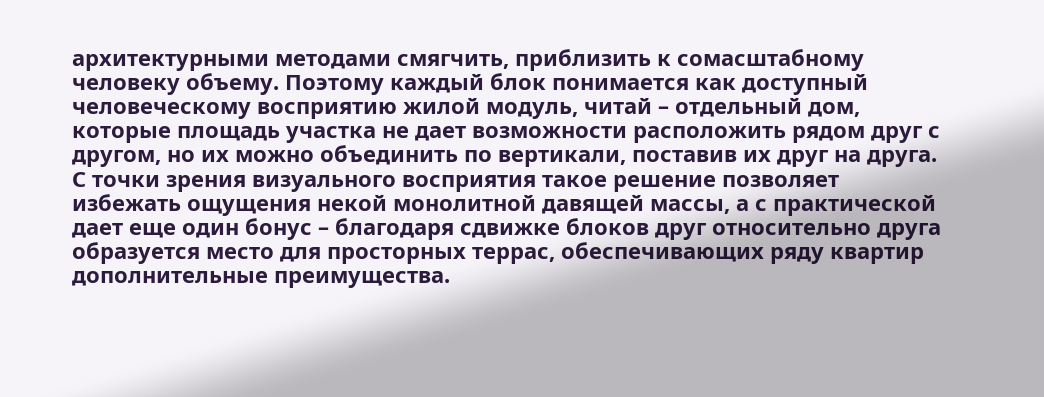архитектурными методами смягчить, приблизить к сомасштабному человеку объему. Поэтому каждый блок понимается как доступный человеческому восприятию жилой модуль, читай – отдельный дом, которые площадь участка не дает возможности расположить рядом друг с другом, но их можно объединить по вертикали, поставив их друг на друга. С точки зрения визуального восприятия такое решение позволяет избежать ощущения некой монолитной давящей массы, а с практической дает еще один бонус – благодаря сдвижке блоков друг относительно друга образуется место для просторных террас, обеспечивающих ряду квартир дополнительные преимущества.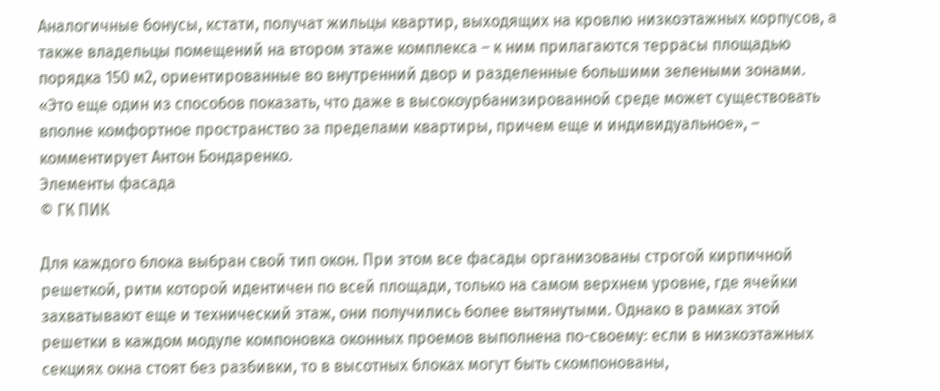Аналогичные бонусы, кстати, получат жильцы квартир, выходящих на кровлю низкоэтажных корпусов, а также владельцы помещений на втором этаже комплекса – к ним прилагаются террасы площадью порядка 150 м2, ориентированные во внутренний двор и разделенные большими зелеными зонами. «Это еще один из способов показать, что даже в высокоурбанизированной среде может существовать вполне комфортное пространство за пределами квартиры, причем еще и индивидуальное», – комментирует Антон Бондаренко.
Элементы фасада
© ГК ПИК

Для каждого блока выбран свой тип окон. При этом все фасады организованы строгой кирпичной решеткой, ритм которой идентичен по всей площади, только на самом верхнем уровне, где ячейки захватывают еще и технический этаж, они получились более вытянутыми. Однако в рамках этой решетки в каждом модуле компоновка оконных проемов выполнена по-своему: если в низкоэтажных секциях окна стоят без разбивки, то в высотных блоках могут быть скомпонованы,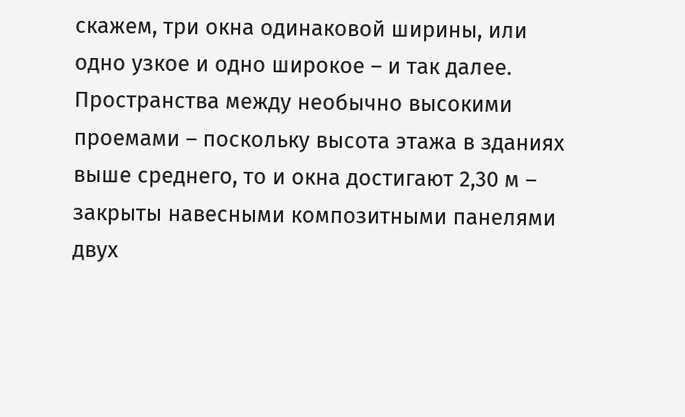скажем, три окна одинаковой ширины, или одно узкое и одно широкое – и так далее. Пространства между необычно высокими проемами – поскольку высота этажа в зданиях выше среднего, то и окна достигают 2,30 м – закрыты навесными композитными панелями двух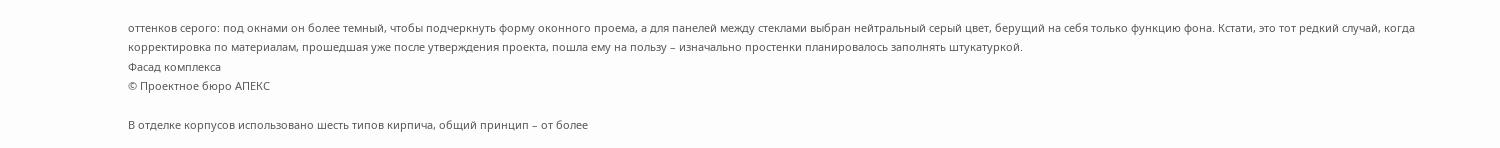оттенков серого: под окнами он более темный, чтобы подчеркнуть форму оконного проема, а для панелей между стеклами выбран нейтральный серый цвет, берущий на себя только функцию фона. Кстати, это тот редкий случай, когда корректировка по материалам, прошедшая уже после утверждения проекта, пошла ему на пользу – изначально простенки планировалось заполнять штукатуркой.
Фасад комплекса
© Проектное бюро АПЕКС

В отделке корпусов использовано шесть типов кирпича, общий принцип – от более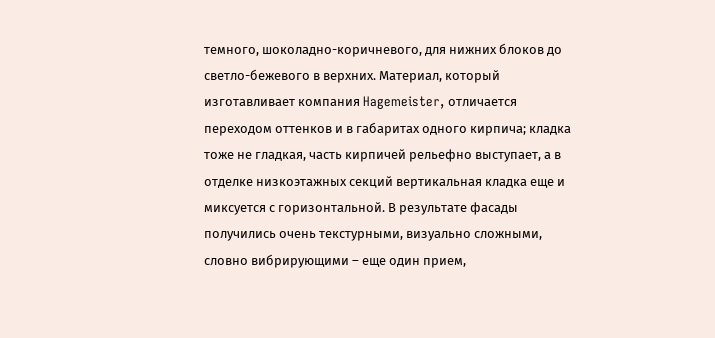темного, шоколадно-коричневого, для нижних блоков до светло-бежевого в верхних. Материал, который изготавливает компания Hagemeister, отличается переходом оттенков и в габаритах одного кирпича; кладка тоже не гладкая, часть кирпичей рельефно выступает, а в отделке низкоэтажных секций вертикальная кладка еще и миксуется с горизонтальной. В результате фасады получились очень текстурными, визуально сложными, словно вибрирующими – еще один прием,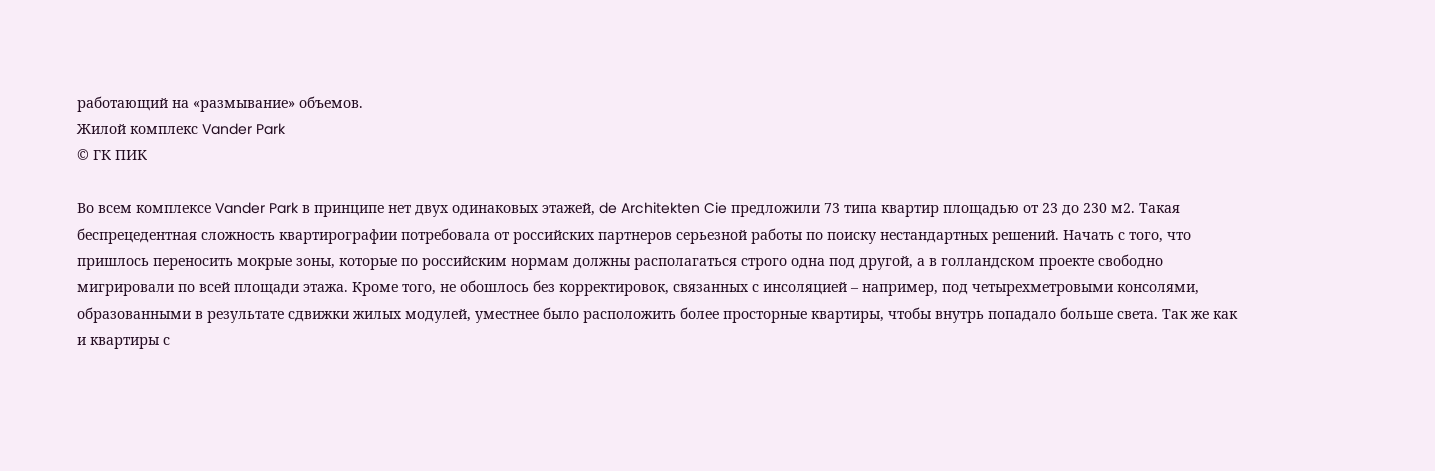работающий на «размывание» объемов.
Жилой комплекс Vander Park
© ГК ПИК

Во всем комплексе Vander Park в принципе нет двух одинаковых этажей, de Architekten Cie предложили 73 типа квартир площадью от 23 до 230 м2. Такая беспрецедентная сложность квартирографии потребовала от российских партнеров серьезной работы по поиску нестандартных решений. Начать с того, что пришлось переносить мокрые зоны, которые по российским нормам должны располагаться строго одна под другой, а в голландском проекте свободно мигрировали по всей площади этажа. Кроме того, не обошлось без корректировок, связанных с инсоляцией – например, под четырехметровыми консолями, образованными в результате сдвижки жилых модулей, уместнее было расположить более просторные квартиры, чтобы внутрь попадало больше света. Так же как и квартиры с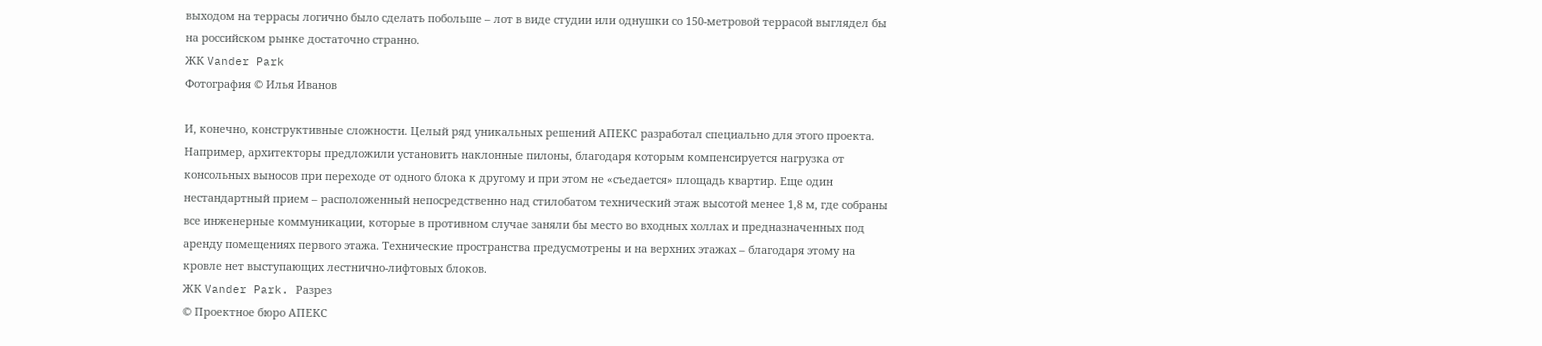выходом на террасы логично было сделать побольше – лот в виде студии или однушки со 150-метровой террасой выглядел бы на российском рынке достаточно странно.
ЖК Vander Park
Фотография © Илья Иванов

И, конечно, конструктивные сложности. Целый ряд уникальных решений АПЕКС разработал специально для этого проекта. Например, архитекторы предложили установить наклонные пилоны, благодаря которым компенсируется нагрузка от консольных выносов при переходе от одного блока к другому и при этом не «съедается» площадь квартир. Еще один нестандартный прием – расположенный непосредственно над стилобатом технический этаж высотой менее 1,8 м, где собраны все инженерные коммуникации, которые в противном случае заняли бы место во входных холлах и предназначенных под аренду помещениях первого этажа. Технические пространства предусмотрены и на верхних этажах – благодаря этому на кровле нет выступающих лестнично-лифтовых блоков.
ЖК Vander Park. Разрез
© Проектное бюро АПЕКС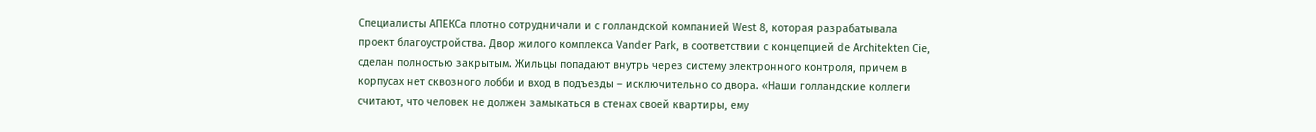Специалисты АПЕКСа плотно сотрудничали и с голландской компанией West 8, которая разрабатывала проект благоустройства. Двор жилого комплекса Vander Park, в соответствии с концепцией de Architekten Cie, сделан полностью закрытым. Жильцы попадают внутрь через систему электронного контроля, причем в корпусах нет сквозного лобби и вход в подъезды – исключительно со двора. «Наши голландские коллеги считают, что человек не должен замыкаться в стенах своей квартиры, ему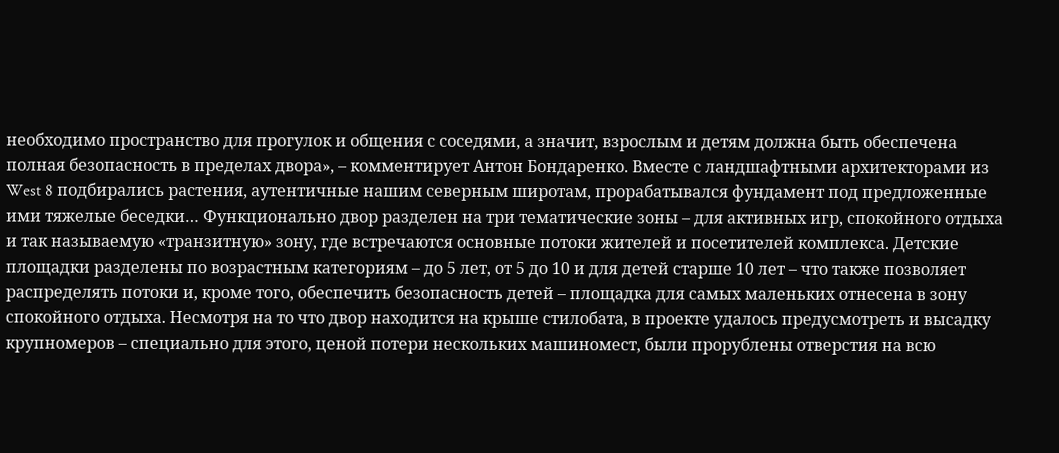необходимо пространство для прогулок и общения с соседями, а значит, взрослым и детям должна быть обеспечена полная безопасность в пределах двора», – комментирует Антон Бондаренко. Вместе с ландшафтными архитекторами из West 8 подбирались растения, аутентичные нашим северным широтам, прорабатывался фундамент под предложенные ими тяжелые беседки… Функционально двор разделен на три тематические зоны – для активных игр, спокойного отдыха и так называемую «транзитную» зону, где встречаются основные потоки жителей и посетителей комплекса. Детские площадки разделены по возрастным категориям – до 5 лет, от 5 до 10 и для детей старше 10 лет – что также позволяет распределять потоки и, кроме того, обеспечить безопасность детей – площадка для самых маленьких отнесена в зону спокойного отдыха. Несмотря на то что двор находится на крыше стилобата, в проекте удалось предусмотреть и высадку крупномеров – специально для этого, ценой потери нескольких машиномест, были прорублены отверстия на всю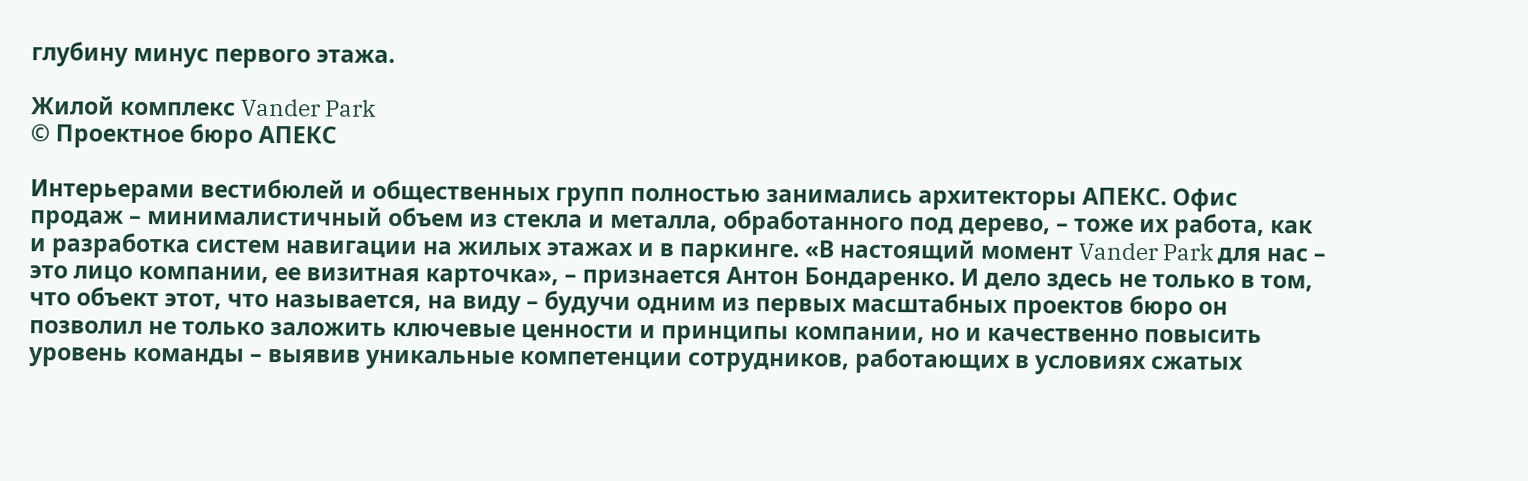глубину минус первого этажа.

Жилой комплекс Vander Park
© Проектное бюро АПЕКС

Интерьерами вестибюлей и общественных групп полностью занимались архитекторы АПЕКС. Офис продаж – минималистичный объем из стекла и металла, обработанного под дерево, – тоже их работа, как и разработка систем навигации на жилых этажах и в паркинге. «В настоящий момент Vander Park для нас – это лицо компании, ее визитная карточка», – признается Антон Бондаренко. И дело здесь не только в том, что объект этот, что называется, на виду – будучи одним из первых масштабных проектов бюро он позволил не только заложить ключевые ценности и принципы компании, но и качественно повысить уровень команды – выявив уникальные компетенции сотрудников, работающих в условиях сжатых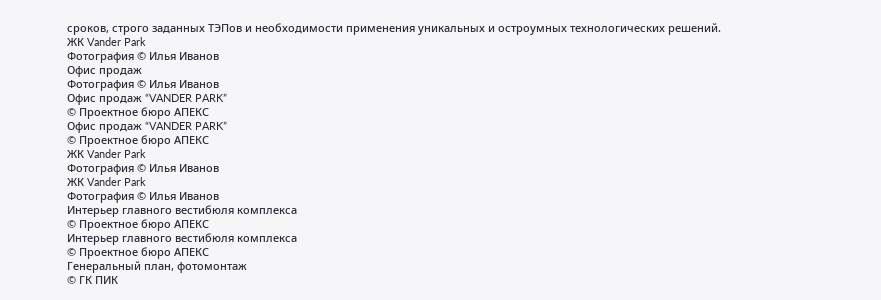сроков, строго заданных ТЭПов и необходимости применения уникальных и остроумных технологических решений.
ЖК Vander Park
Фотография © Илья Иванов
Офис продаж
Фотография © Илья Иванов
Офис продаж “VANDER PARK”
© Проектное бюро АПЕКС
Офис продаж “VANDER PARK”
© Проектное бюро АПЕКС
ЖК Vander Park
Фотография © Илья Иванов
ЖК Vander Park
Фотография © Илья Иванов
Интерьер главного вестибюля комплекса
© Проектное бюро АПЕКС
Интерьер главного вестибюля комплекса
© Проектное бюро АПЕКС
Генеральный план, фотомонтаж
© ГК ПИК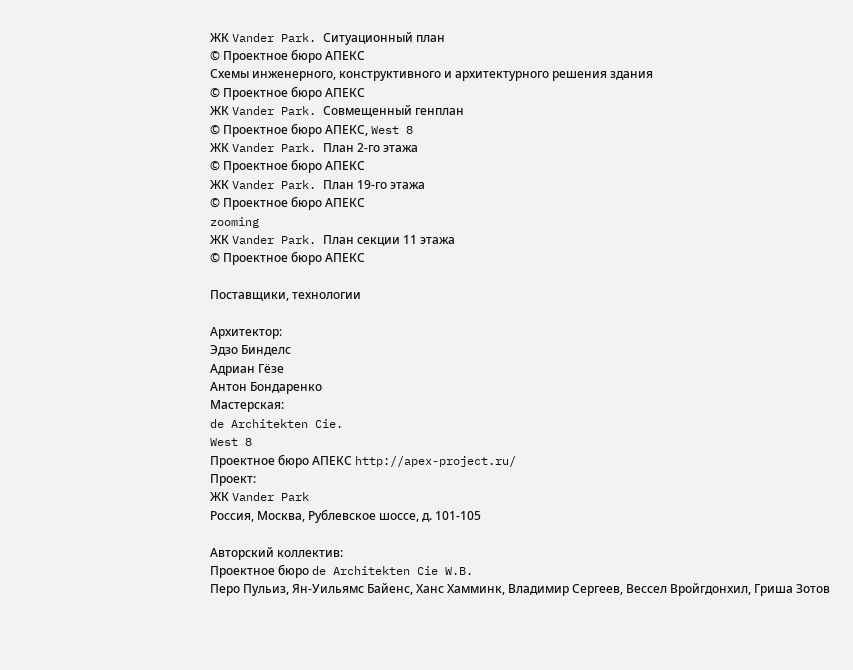ЖК Vander Park. Ситуационный план
© Проектное бюро АПЕКС
Схемы инженерного, конструктивного и архитектурного решения здания
© Проектное бюро АПЕКС
ЖК Vander Park. Совмещенный генплан
© Проектное бюро АПЕКС, West 8
ЖК Vander Park. План 2-го этажа
© Проектное бюро АПЕКС
ЖК Vander Park. План 19-го этажа
© Проектное бюро АПЕКС
zooming
ЖК Vander Park. План секции 11 этажа
© Проектное бюро АПЕКС

Поставщики, технологии

Архитектор:
Эдзо Бинделс
Адриан Гёзе
Антон Бондаренко
Мастерская:
de Architekten Cie.
West 8
Проектное бюро АПЕКС http://apex-project.ru/
Проект:
ЖК Vander Park
Россия, Москва, Рублевское шоссе, д. 101-105

Авторский коллектив:
Проектное бюро de Architekten Cie W.B.
Перо Пульиз, Ян-Уильямс Байенс, Ханс Хамминк, Владимир Сергеев, Вессел Вройгдонхил, Гриша Зотов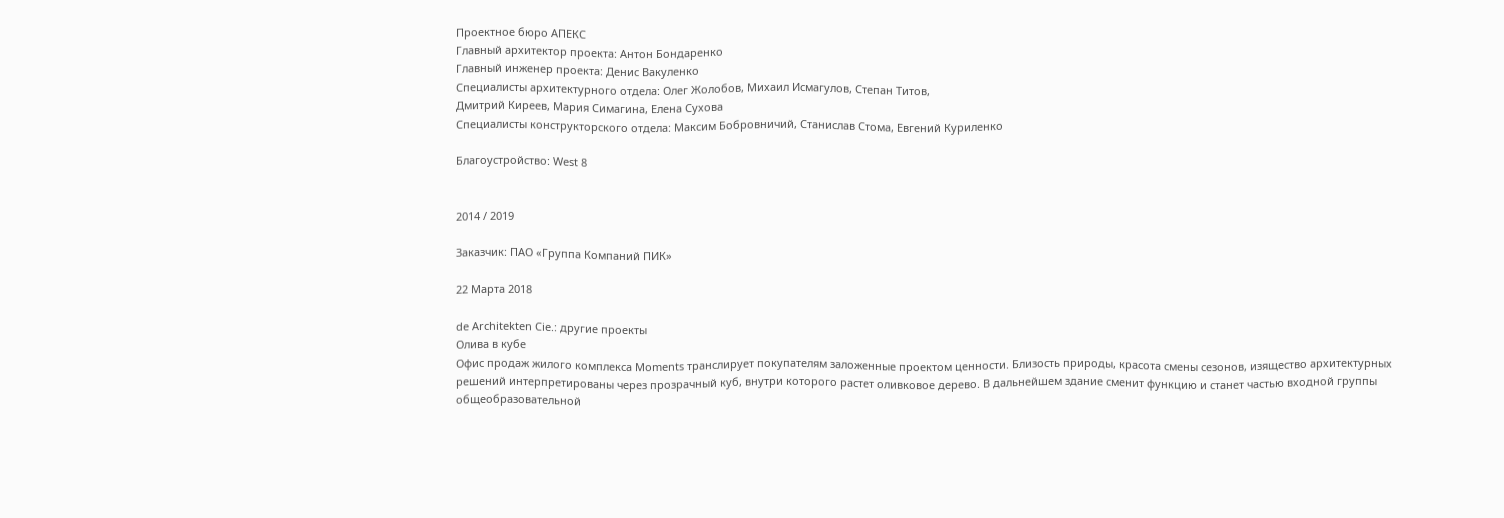Проектное бюро АПЕКС
Главный архитектор проекта: Антон Бондаренко
Главный инженер проекта: Денис Вакуленко
Специалисты архитектурного отдела: Олег Жолобов, Михаил Исмагулов, Степан Титов,
Дмитрий Киреев, Мария Симагина, Елена Сухова
Специалисты конструкторского отдела: Максим Бобровничий, Станислав Стома, Евгений Куриленко

Благоустройство: West 8


2014 / 2019

Заказчик: ПАО «Группа Компаний ПИК»

22 Марта 2018

de Architekten Cie.: другие проекты
Олива в кубе
Офис продаж жилого комплекса Moments транслирует покупателям заложенные проектом ценности. Близость природы, красота смены сезонов, изящество архитектурных решений интерпретированы через прозрачный куб, внутри которого растет оливковое дерево. В дальнейшем здание сменит функцию и станет частью входной группы общеобразовательной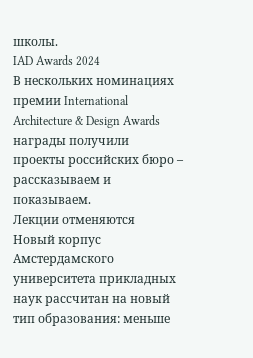школы.
IAD Awards 2024
В нескольких номинациях премии International Architecture & Design Awards награды получили проекты российских бюро – рассказываем и показываем.
Лекции отменяются
Новый корпус Амстердамского университета прикладных наук рассчитан на новый тип образования: меньше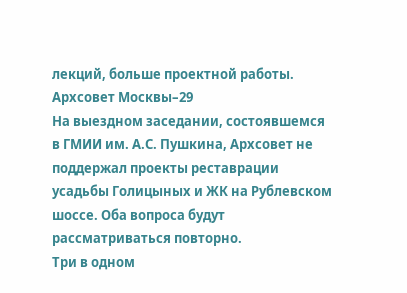лекций, больше проектной работы.
Архсовет Москвы–29
На выездном заседании, состоявшемся в ГМИИ им. А.С. Пушкина, Архсовет не поддержал проекты реставрации усадьбы Голицыных и ЖК на Рублевском шоссе. Оба вопроса будут рассматриваться повторно.
Три в одном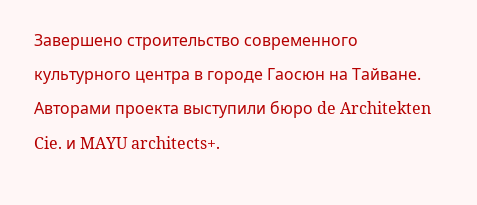Завершено строительство современного культурного центра в городе Гаосюн на Тайване. Авторами проекта выступили бюро de Architekten Cie. и MAYU architects+.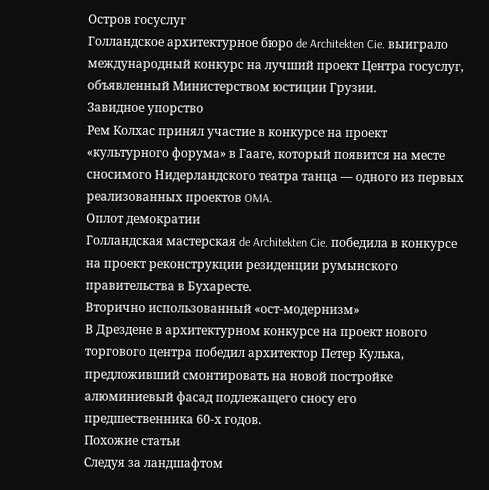Остров госуслуг
Голландское архитектурное бюро de Architekten Cie. выиграло международный конкурс на лучший проект Центра госуслуг, объявленный Министерством юстиции Грузии.
Завидное упорство
Рем Колхас принял участие в конкурсе на проект «культурного форума» в Гааге, который появится на месте сносимого Нидерландского театра танца — одного из первых реализованных проектов OMA.
Оплот демократии
Голландская мастерская de Architekten Cie. победила в конкурсе на проект реконструкции резиденции румынского правительства в Бухаресте.
Вторично использованный «ост-модернизм»
В Дрездене в архитектурном конкурсе на проект нового торгового центра победил архитектор Петер Кулька, предложивший смонтировать на новой постройке алюминиевый фасад подлежащего сносу его предшественника 60-х годов.
Похожие статьи
Следуя за ландшафтом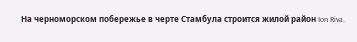На черноморском побережье в черте Стамбула строится жилой район Ion Riva.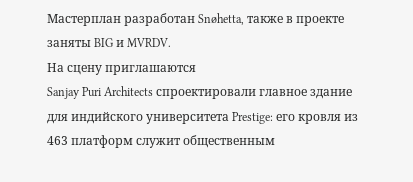Мастерплан разработан Snøhetta, также в проекте заняты BIG и MVRDV.
На сцену приглашаются
Sanjay Puri Architects спроектировали главное здание для индийского университета Prestige: его кровля из 463 платформ служит общественным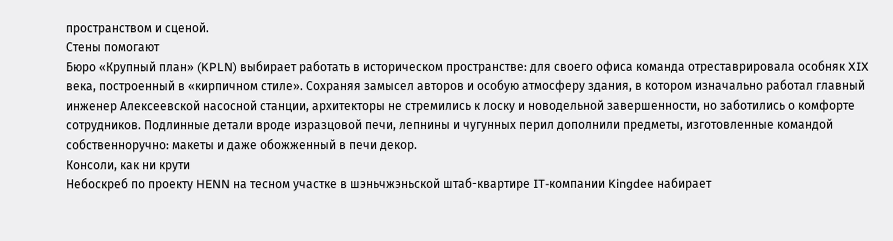пространством и сценой.
Стены помогают
Бюро «Крупный план» (KPLN) выбирает работать в историческом пространстве: для своего офиса команда отреставрировала особняк XIX века, построенный в «кирпичном стиле». Сохраняя замысел авторов и особую атмосферу здания, в котором изначально работал главный инженер Алексеевской насосной станции, архитекторы не стремились к лоску и новодельной завершенности, но заботились о комфорте сотрудников. Подлинные детали вроде изразцовой печи, лепнины и чугунных перил дополнили предметы, изготовленные командой собственноручно: макеты и даже обожженный в печи декор.
Консоли, как ни крути
Небоскреб по проекту HENN на тесном участке в шэньчжэньской штаб-квартире IT-компании Kingdee набирает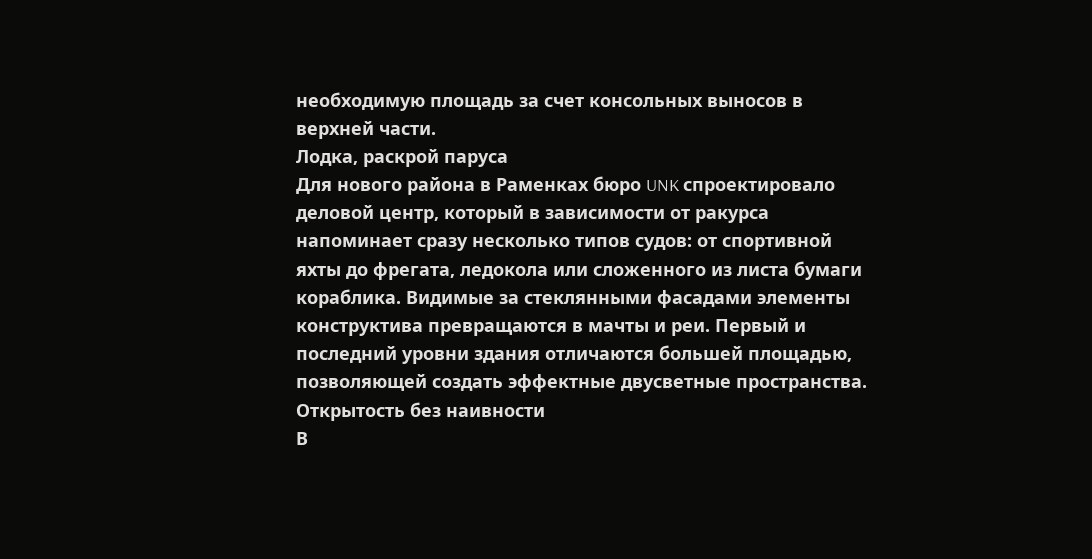необходимую площадь за счет консольных выносов в верхней части.
Лодка, раскрой паруса
Для нового района в Раменках бюро UNK спроектировало деловой центр, который в зависимости от ракурса напоминает сразу несколько типов судов: от спортивной яхты до фрегата, ледокола или сложенного из листа бумаги кораблика. Видимые за стеклянными фасадами элементы конструктива превращаются в мачты и реи. Первый и последний уровни здания отличаются большей площадью, позволяющей создать эффектные двусветные пространства.
Открытость без наивности
В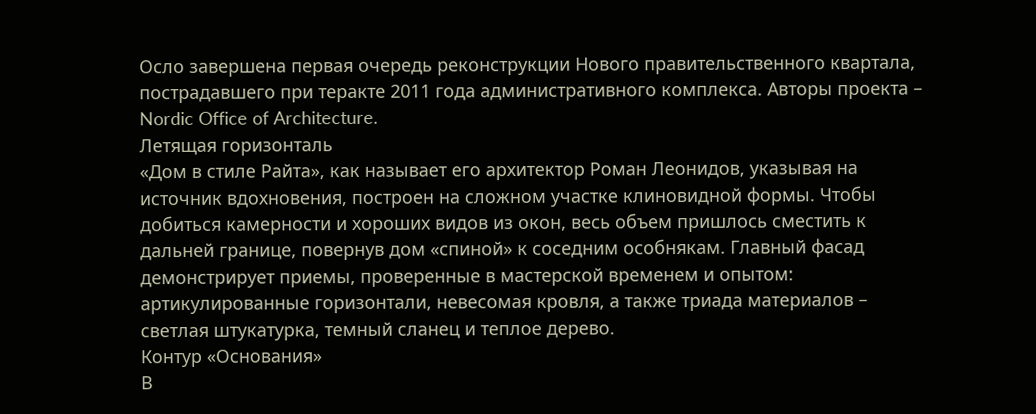Осло завершена первая очередь реконструкции Нового правительственного квартала, пострадавшего при теракте 2011 года административного комплекса. Авторы проекта – Nordic Office of Architecture.
Летящая горизонталь
«Дом в стиле Райта», как называет его архитектор Роман Леонидов, указывая на источник вдохновения, построен на сложном участке клиновидной формы. Чтобы добиться камерности и хороших видов из окон, весь объем пришлось сместить к дальней границе, повернув дом «спиной» к соседним особнякам. Главный фасад демонстрирует приемы, проверенные в мастерской временем и опытом: артикулированные горизонтали, невесомая кровля, а также триада материалов – светлая штукатурка, темный сланец и теплое дерево.
Контур «Основания»
В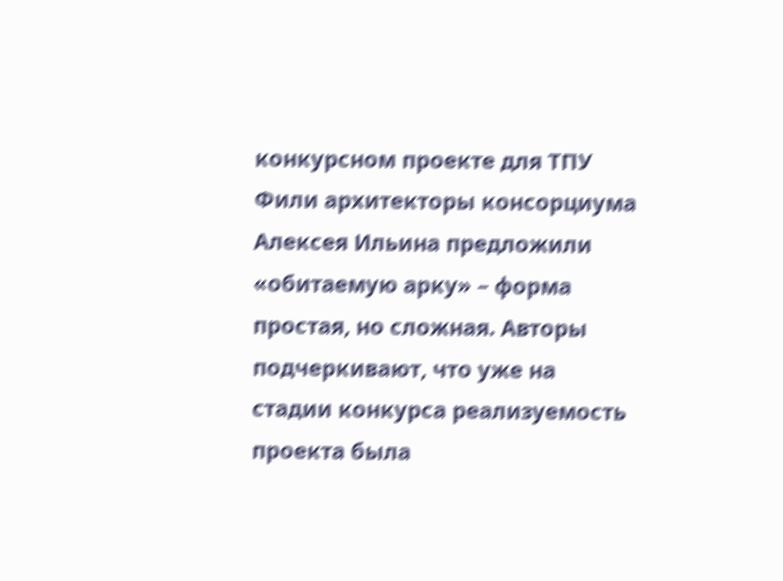конкурсном проекте для ТПУ Фили архитекторы консорциума Алексея Ильина предложили «обитаемую арку» – форма простая, но сложная. Авторы подчеркивают, что уже на стадии конкурса реализуемость проекта была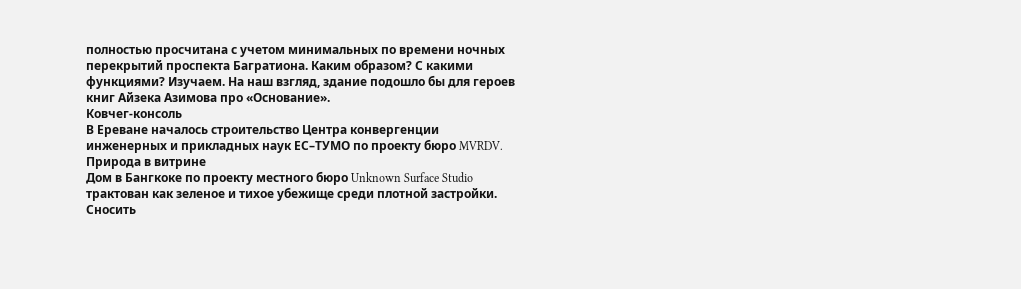полностью просчитана с учетом минимальных по времени ночных перекрытий проспекта Багратиона. Каким образом? С какими функциями? Изучаем. На наш взгляд, здание подошло бы для героев книг Айзека Азимова про «Основание».
Ковчег-консоль
В Ереване началось строительство Центра конвергенции инженерных и прикладных наук ЕС–ТУМО по проекту бюро MVRDV.
Природа в витрине
Дом в Бангкоке по проекту местного бюро Unknown Surface Studio трактован как зеленое и тихое убежище среди плотной застройки.
Сносить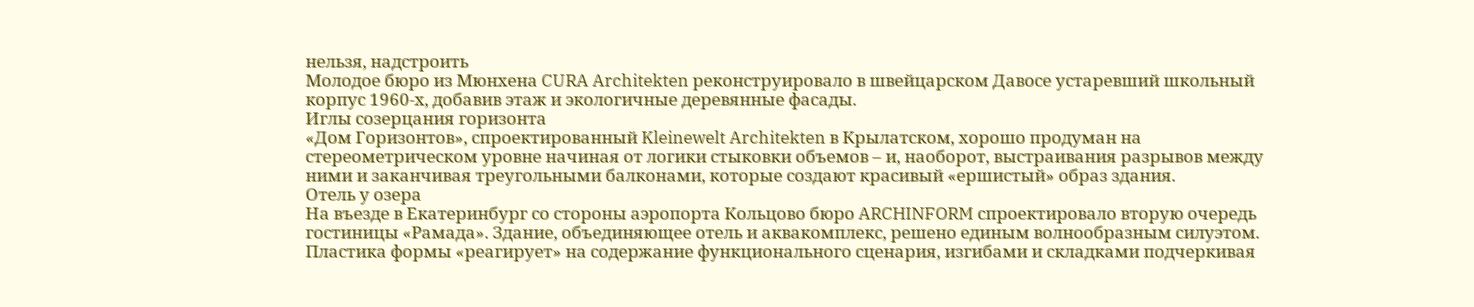нельзя, надстроить
Молодое бюро из Мюнхена CURA Architekten реконструировало в швейцарском Давосе устаревший школьный корпус 1960-х, добавив этаж и экологичные деревянные фасады.
Иглы созерцания горизонта
«Дом Горизонтов», спроектированный Kleinewelt Architekten в Крылатском, хорошо продуман на стереометрическом уровне начиная от логики стыковки объемов – и, наоборот, выстраивания разрывов между ними и заканчивая треугольными балконами, которые создают красивый «ершистый» образ здания.
Отель у озера
На въезде в Екатеринбург со стороны аэропорта Кольцово бюро ARCHINFORM спроектировало вторую очередь гостиницы «Рамада». Здание, объединяющее отель и аквакомплекс, решено единым волнообразным силуэтом. Пластика формы «реагирует» на содержание функционального сценария, изгибами и складками подчеркивая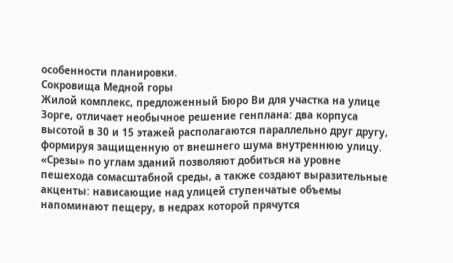особенности планировки.
Сокровища Медной горы
Жилой комплекс, предложенный Бюро Ви для участка на улице Зорге, отличает необычное решение генплана: два корпуса высотой в 30 и 15 этажей располагаются параллельно друг другу, формируя защищенную от внешнего шума внутреннюю улицу. «Срезы» по углам зданий позволяют добиться на уровне пешехода сомасштабной среды, а также создают выразительные акценты: нависающие над улицей ступенчатые объемы напоминают пещеру, в недрах которой прячутся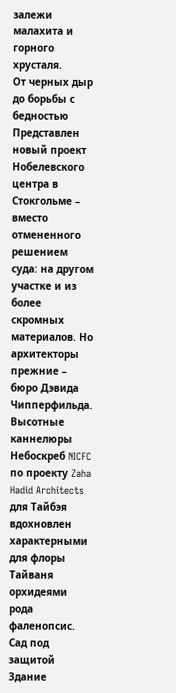залежи малахита и горного хрусталя.
От черных дыр до борьбы с бедностью
Представлен новый проект Нобелевского центра в Стокгольме – вместо отмененного решением суда: на другом участке и из более скромных материалов. Но архитекторы прежние – бюро Дэвида Чипперфильда.
Высотные каннелюры
Небоскреб NICFC по проекту Zaha Hadid Architects для Тайбэя вдохновлен характерными для флоры Тайваня орхидеями рода фаленопсис.
Сад под защитой
Здание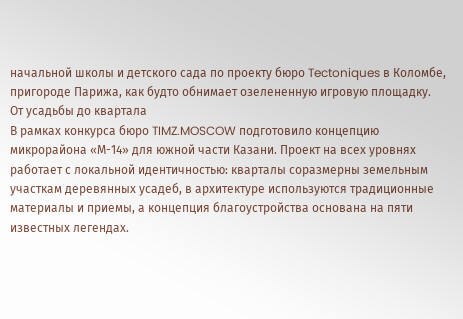начальной школы и детского сада по проекту бюро Tectoniques в Коломбе, пригороде Парижа, как будто обнимает озелененную игровую площадку.
От усадьбы до квартала
В рамках конкурса бюро TIMZ.MOSCOW подготовило концепцию микрорайона «М-14» для южной части Казани. Проект на всех уровнях работает с локальной идентичностью: кварталы соразмерны земельным участкам деревянных усадеб, в архитектуре используются традиционные материалы и приемы, а концепция благоустройства основана на пяти известных легендах.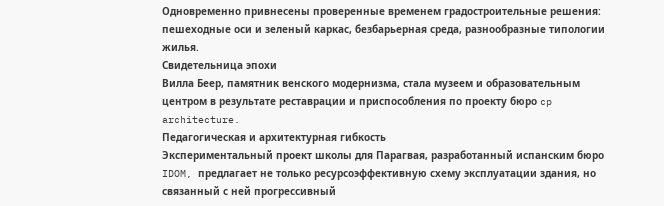Одновременно привнесены проверенные временем градостроительные решения: пешеходные оси и зеленый каркас, безбарьерная среда, разнообразные типологии жилья.
Свидетельница эпохи
Вилла Беер, памятник венского модернизма, стала музеем и образовательным центром в результате реставрации и приспособления по проекту бюро cp architecture.
Педагогическая и архитектурная гибкость
Экспериментальный проект школы для Парагвая, разработанный испанским бюро IDOM, предлагает не только ресурсоэффективную схему эксплуатации здания, но связанный с ней прогрессивный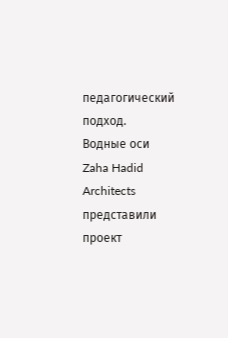педагогический подход.
Водные оси
Zaha Hadid Architects представили проект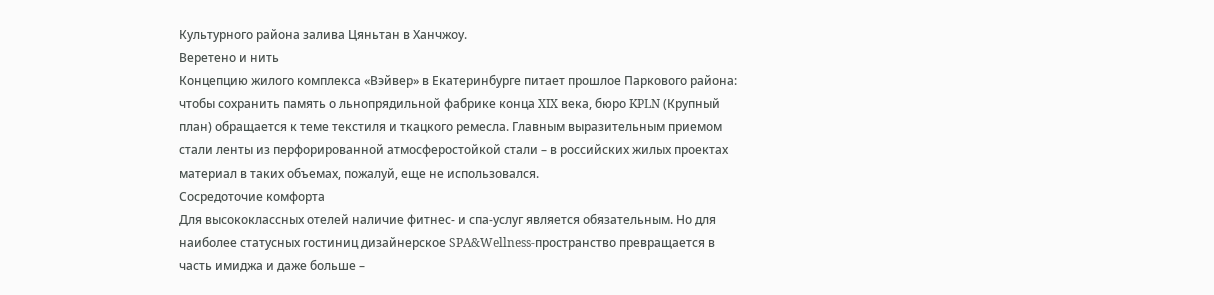Культурного района залива Цяньтан в Ханчжоу.
Веретено и нить
Концепцию жилого комплекса «Вэйвер» в Екатеринбурге питает прошлое Паркового района: чтобы сохранить память о льнопрядильной фабрике конца XIX века, бюро KPLN (Крупный план) обращается к теме текстиля и ткацкого ремесла. Главным выразительным приемом стали ленты из перфорированной атмосферостойкой стали – в российских жилых проектах материал в таких объемах, пожалуй, еще не использовался.
Сосредоточие комфорта
Для высококлассных отелей наличие фитнес- и спа-услуг является обязательным. Но для наиболее статусных гостиниц дизайнерское SPA&Wellness-пространство превращается в часть имиджа и даже больше –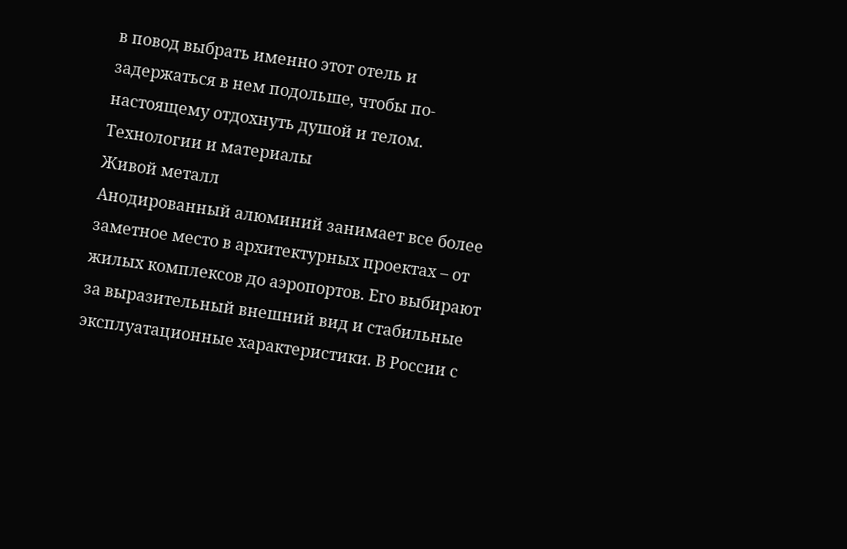в повод выбрать именно этот отель и задержаться в нем подольше, чтобы по-настоящему отдохнуть душой и телом.
Технологии и материалы
Живой металл
Анодированный алюминий занимает все более заметное место в архитектурных проектах – от жилых комплексов до аэропортов. Его выбирают за выразительный внешний вид и стабильные эксплуатационные характеристики. В России с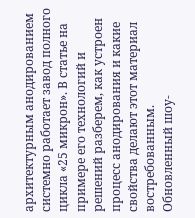архитектурным анодированием системно работает завод полного цикла «25 микрон». В статье на примере его технологий и решений разберем, как устроен процесс анодирования и какие свойства делают этот материал востребованным.
Обновленный шоу-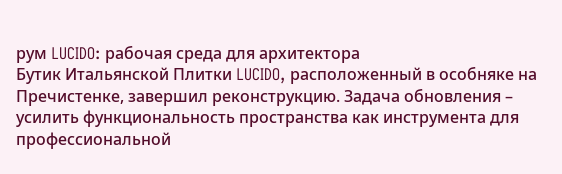рум LUCIDO: рабочая среда для архитектора
Бутик Итальянской Плитки LUCIDO, расположенный в особняке на Пречистенке, завершил реконструкцию. Задача обновления – усилить функциональность пространства как инструмента для профессиональной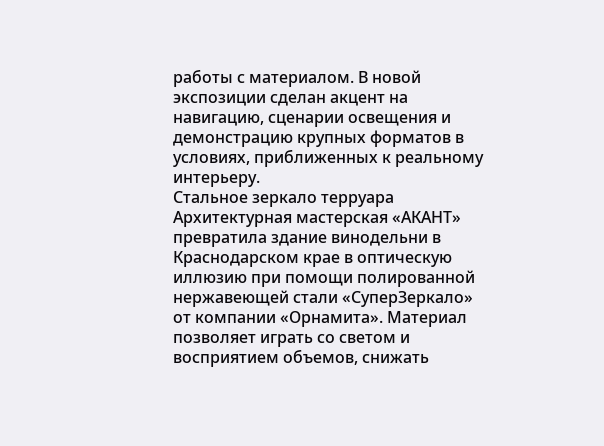работы с материалом. В новой экспозиции сделан акцент на навигацию, сценарии освещения и демонстрацию крупных форматов в условиях, приближенных к реальному интерьеру.
Стальное зеркало терруара
Архитектурная мастерская «АКАНТ» превратила здание винодельни в Краснодарском крае в оптическую иллюзию при помощи полированной нержавеющей стали «СуперЗеркало» от компании «Орнамита». Материал позволяет играть со светом и восприятием объемов, снижать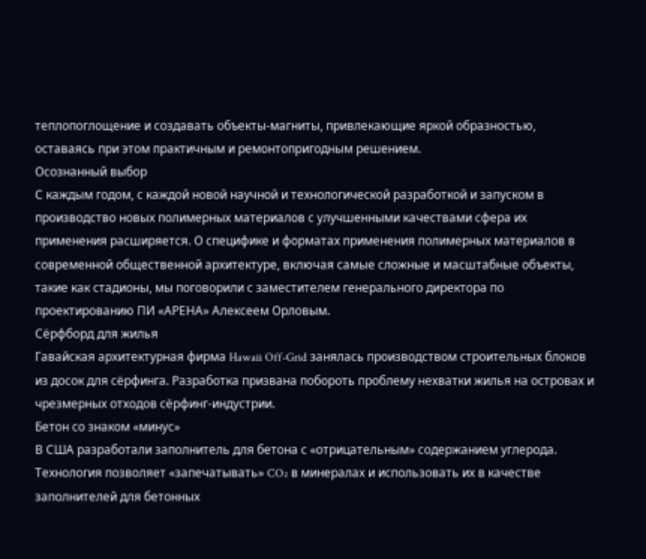теплопоглощение и создавать объекты-магниты, привлекающие яркой образностью, оставаясь при этом практичным и ремонтопригодным решением.
Осознанный выбор
С каждым годом, с каждой новой научной и технологической разработкой и запуском в производство новых полимерных материалов с улучшенными качествами сфера их применения расширяется. О специфике и форматах применения полимерных материалов в современной общественной архитектуре, включая самые сложные и масштабные объекты, такие как стадионы, мы поговорили с заместителем генерального директора по проектированию ПИ «АРЕНА» Алексеем Орловым.
Сёрфборд для жилья
Гавайская архитектурная фирма Hawaii Off-Grid занялась производством строительных блоков из досок для сёрфинга. Разработка призвана побороть проблему нехватки жилья на островах и чрезмерных отходов сёрфинг-индустрии.
Бетон со знаком «минус»
В США разработали заполнитель для бетона с «отрицательным» содержанием углерода. Технология позволяет «запечатывать» CO₂ в минералах и использовать их в качестве заполнителей для бетонных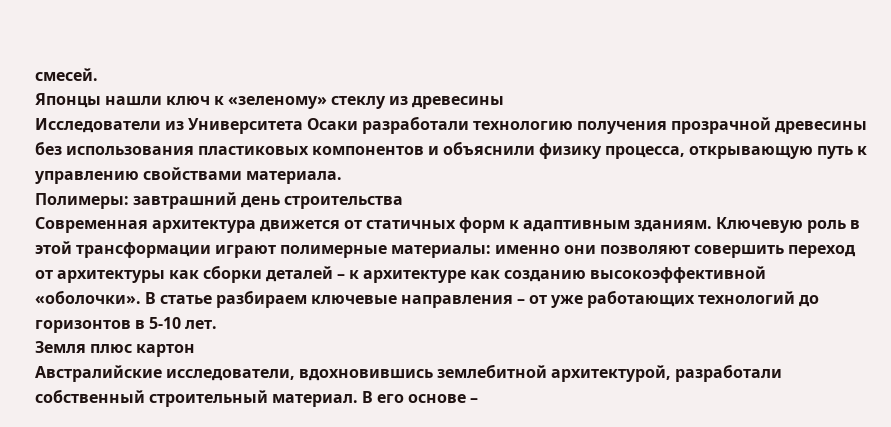смесей.
Японцы нашли ключ к «зеленому» стеклу из древесины
Исследователи из Университета Осаки разработали технологию получения прозрачной древесины без использования пластиковых компонентов и объяснили физику процесса, открывающую путь к управлению свойствами материала.
Полимеры: завтрашний день строительства
Современная архитектура движется от статичных форм к адаптивным зданиям. Ключевую роль в этой трансформации играют полимерные материалы: именно они позволяют совершить переход от архитектуры как сборки деталей – к архитектуре как созданию высокоэффективной «оболочки». В статье разбираем ключевые направления – от уже работающих технологий до горизонтов в 5-10 лет.
Земля плюс картон
Австралийские исследователи, вдохновившись землебитной архитектурой, разработали собственный строительный материал. В его основе –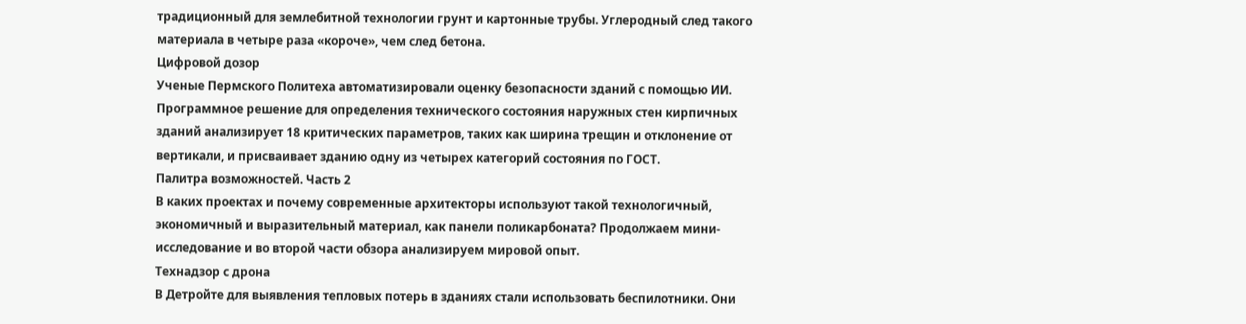традиционный для землебитной технологии грунт и картонные трубы. Углеродный след такого материала в четыре раза «короче», чем след бетона.
Цифровой дозор
Ученые Пермского Политеха автоматизировали оценку безопасности зданий с помощью ИИ. Программное решение для определения технического состояния наружных стен кирпичных зданий анализирует 18 критических параметров, таких как ширина трещин и отклонение от вертикали, и присваивает зданию одну из четырех категорий состояния по ГОСТ.
Палитра возможностей. Часть 2
В каких проектах и почему современные архитекторы используют такой технологичный, экономичный и выразительный материал, как панели поликарбоната? Продолжаем мини-исследование и во второй части обзора анализируем мировой опыт.
Технадзор с дрона
В Детройте для выявления тепловых потерь в зданиях стали использовать беспилотники. Они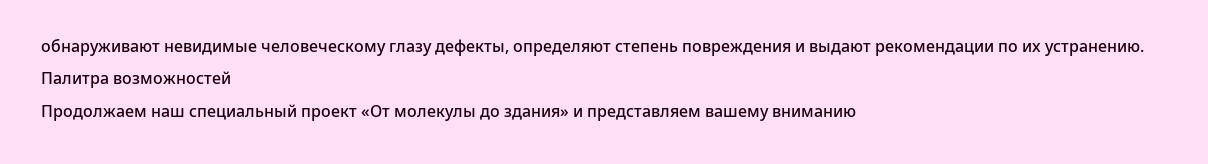обнаруживают невидимые человеческому глазу дефекты, определяют степень повреждения и выдают рекомендации по их устранению.
Палитра возможностей
Продолжаем наш специальный проект «От молекулы до здания» и представляем вашему вниманию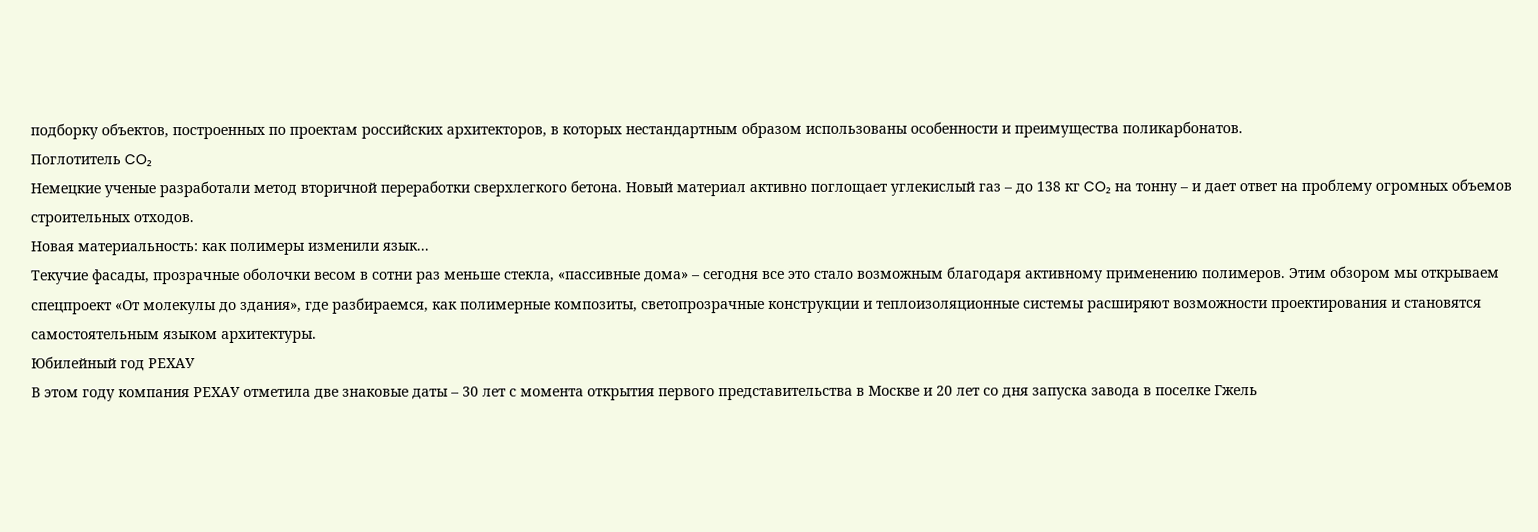подборку объектов, построенных по проектам российских архитекторов, в которых нестандартным образом использованы особенности и преимущества поликарбонатов.
Поглотитель CO₂
Немецкие ученые разработали метод вторичной переработки сверхлегкого бетона. Новый материал активно поглощает углекислый газ – до 138 кг CO₂ на тонну – и дает ответ на проблему огромных объемов строительных отходов.
Новая материальность: как полимеры изменили язык...
Текучие фасады, прозрачные оболочки весом в сотни раз меньше стекла, «пассивные дома» – сегодня все это стало возможным благодаря активному применению полимеров. Этим обзором мы открываем спецпроект «От молекулы до здания», где разбираемся, как полимерные композиты, светопрозрачные конструкции и теплоизоляционные системы расширяют возможности проектирования и становятся самостоятельным языком архитектуры.
Юбилейный год РЕХАУ
В этом году компания РЕХАУ отметила две знаковые даты – 30 лет с момента открытия первого представительства в Москве и 20 лет со дня запуска завода в поселке Гжель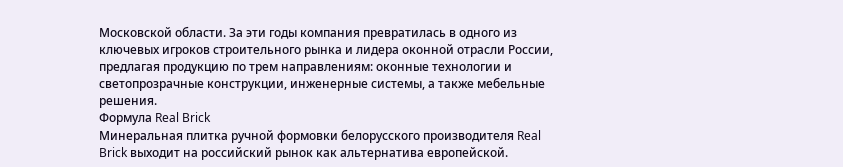Московской области. За эти годы компания превратилась в одного из ключевых игроков строительного рынка и лидера оконной отрасли России, предлагая продукцию по трем направлениям: оконные технологии и светопрозрачные конструкции, инженерные системы, а также мебельные решения.
Формула Real Brick
Минеральная плитка ручной формовки белорусского производителя Real Brick выходит на российский рынок как альтернатива европейской.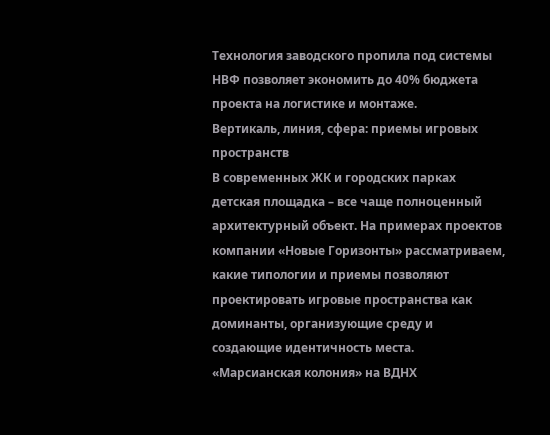Технология заводского пропила под системы НВФ позволяет экономить до 40% бюджета проекта на логистике и монтаже.
Вертикаль, линия, сфера: приемы игровых пространств
В современных ЖК и городских парках детская площадка – все чаще полноценный архитектурный объект. На примерах проектов компании «Новые Горизонты» рассматриваем, какие типологии и приемы позволяют проектировать игровые пространства как доминанты, организующие среду и создающие идентичность места.
«Марсианская колония» на ВДНХ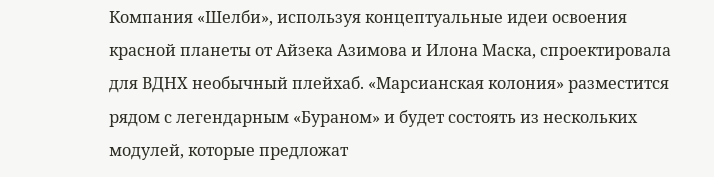Компания «Шелби», используя концептуальные идеи освоения красной планеты от Айзека Азимова и Илона Маска, спроектировала для ВДНХ необычный плейхаб. «Марсианская колония» разместится рядом с легендарным «Бураном» и будет состоять из нескольких модулей, которые предложат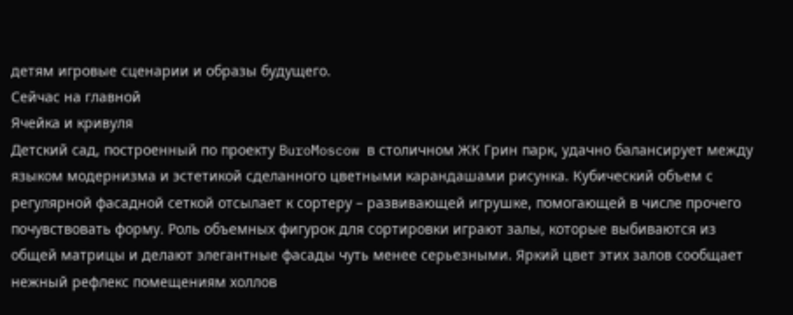детям игровые сценарии и образы будущего.
Сейчас на главной
Ячейка и кривуля
Детский сад, построенный по проекту BuroMoscow в столичном ЖК Грин парк, удачно балансирует между языком модернизма и эстетикой сделанного цветными карандашами рисунка. Кубический объем с регулярной фасадной сеткой отсылает к сортеру – развивающей игрушке, помогающей в числе прочего почувствовать форму. Роль объемных фигурок для сортировки играют залы, которые выбиваются из общей матрицы и делают элегантные фасады чуть менее серьезными. Яркий цвет этих залов сообщает нежный рефлекс помещениям холлов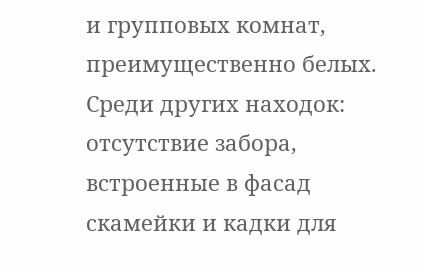и групповых комнат, преимущественно белых. Среди других находок: отсутствие забора, встроенные в фасад скамейки и кадки для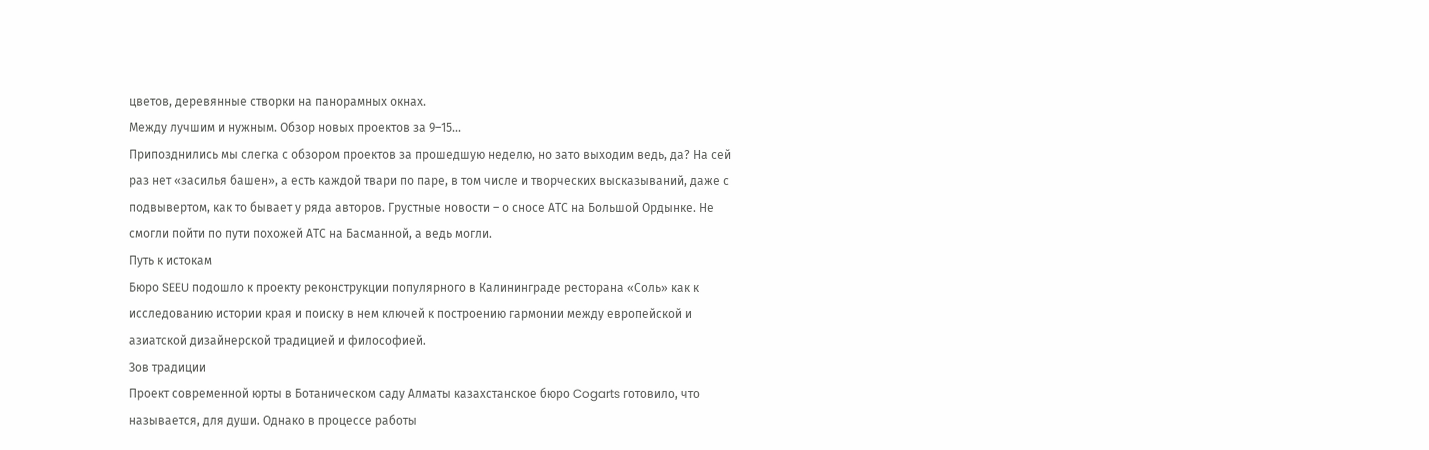цветов, деревянные створки на панорамных окнах.
Между лучшим и нужным. Обзор новых проектов за 9–15...
Припозднились мы слегка с обзором проектов за прошедшую неделю, но зато выходим ведь, да? На сей раз нет «засилья башен», а есть каждой твари по паре, в том числе и творческих высказываний, даже с подвывертом, как то бывает у ряда авторов. Грустные новости – о сносе АТС на Большой Ордынке. Не смогли пойти по пути похожей АТС на Басманной, а ведь могли.
Путь к истокам
Бюро SEEU подошло к проекту реконструкции популярного в Калининграде ресторана «Соль» как к исследованию истории края и поиску в нем ключей к построению гармонии между европейской и азиатской дизайнерской традицией и философией.
Зов традиции
Проект современной юрты в Ботаническом саду Алматы казахстанское бюро Cogarts готовило, что называется, для души. Однако в процессе работы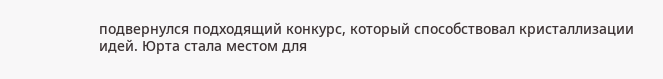подвернулся подходящий конкурс, который способствовал кристаллизации идей. Юрта стала местом для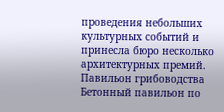проведения небольших культурных событий и принесла бюро несколько архитектурных премий.
Павильон грибоводства
Бетонный павильон по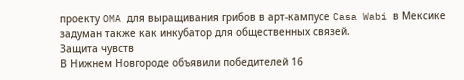проекту OMA для выращивания грибов в арт-кампусе Casa Wabi в Мексике задуман также как инкубатор для общественных связей.
Защита чувств
В Нижнем Новгороде объявили победителей 16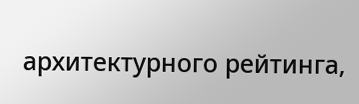архитектурного рейтинга,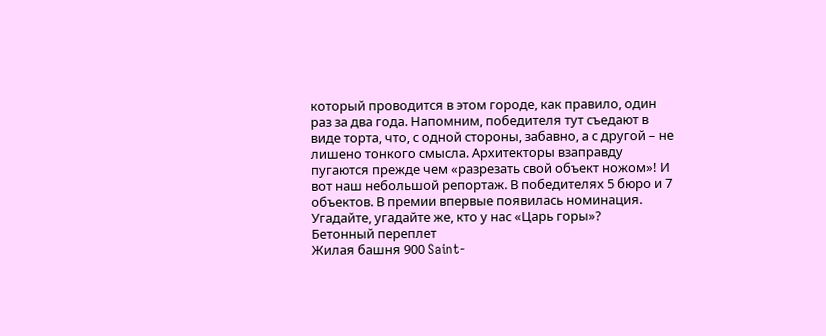который проводится в этом городе, как правило, один раз за два года. Напомним, победителя тут съедают в виде торта, что, с одной стороны, забавно, а с другой – не лишено тонкого смысла. Архитекторы взаправду пугаются прежде чем «разрезать свой объект ножом»! И вот наш небольшой репортаж. В победителях 5 бюро и 7 объектов. В премии впервые появилась номинация. Угадайте, угадайте же, кто у нас «Царь горы»?
Бетонный переплет
Жилая башня 900 Saint-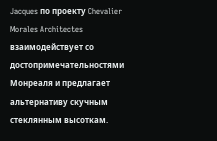Jacques по проекту Chevalier Morales Architectes взаимодействует со достопримечательностями Монреаля и предлагает альтернативу скучным стеклянным высоткам.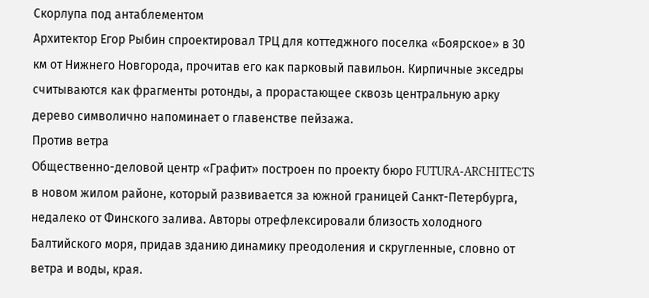Скорлупа под антаблементом
Архитектор Егор Рыбин спроектировал ТРЦ для коттеджного поселка «Боярское» в 30 км от Нижнего Новгорода, прочитав его как парковый павильон. Кирпичные экседры считываются как фрагменты ротонды, а прорастающее сквозь центральную арку дерево символично напоминает о главенстве пейзажа.
Против ветра
Общественно-деловой центр «Графит» построен по проекту бюро FUTURA-ARCHITECTS в новом жилом районе, который развивается за южной границей Санкт-Петербурга, недалеко от Финского залива. Авторы отрефлексировали близость холодного Балтийского моря, придав зданию динамику преодоления и скругленные, словно от ветра и воды, края.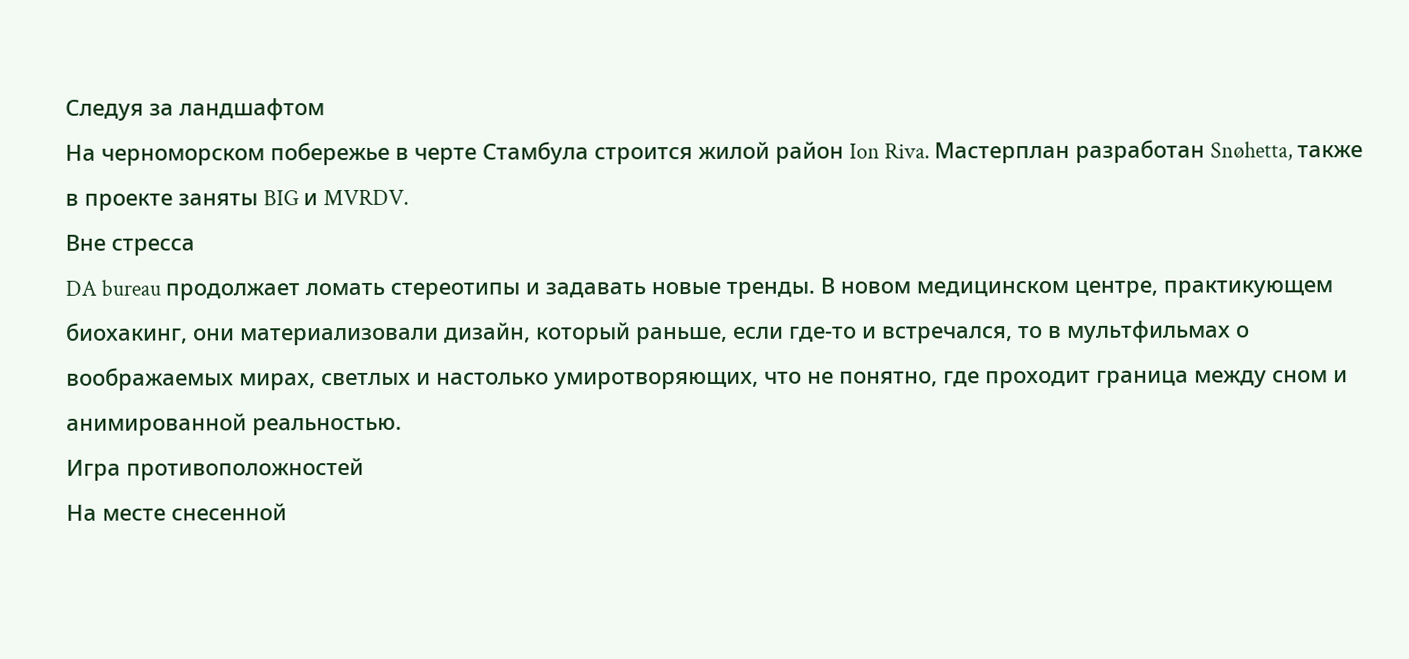Следуя за ландшафтом
На черноморском побережье в черте Стамбула строится жилой район Ion Riva. Мастерплан разработан Snøhetta, также в проекте заняты BIG и MVRDV.
Вне стресса
DA bureau продолжает ломать стереотипы и задавать новые тренды. В новом медицинском центре, практикующем биохакинг, они материализовали дизайн, который раньше, если где-то и встречался, то в мультфильмах о воображаемых мирах, светлых и настолько умиротворяющих, что не понятно, где проходит граница между сном и анимированной реальностью.
Игра противоположностей
На месте снесенной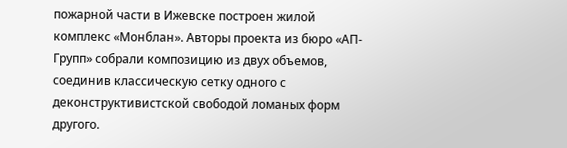пожарной части в Ижевске построен жилой комплекс «Монблан». Авторы проекта из бюро «АП-Групп» собрали композицию из двух объемов, соединив классическую сетку одного с деконструктивистской свободой ломаных форм другого.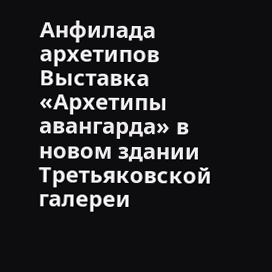Анфилада архетипов
Выставка «Архетипы авангарда» в новом здании Третьяковской галереи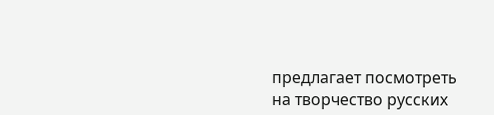предлагает посмотреть на творчество русских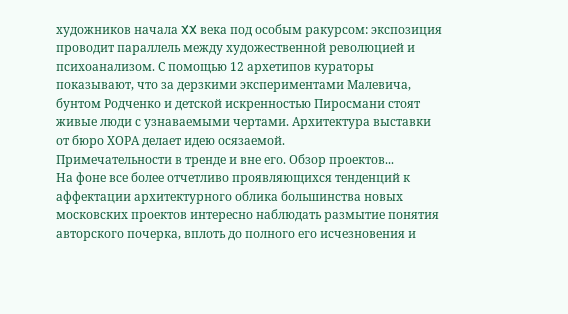художников начала XX века под особым ракурсом: экспозиция проводит параллель между художественной революцией и психоанализом. С помощью 12 архетипов кураторы показывают, что за дерзкими экспериментами Малевича, бунтом Родченко и детской искренностью Пиросмани стоят живые люди с узнаваемыми чертами. Архитектура выставки от бюро ХОРА делает идею осязаемой.
Примечательности в тренде и вне его. Обзор проектов...
На фоне все более отчетливо проявляющихся тенденций к аффектации архитектурного облика большинства новых московских проектов интересно наблюдать размытие понятия авторского почерка, вплоть до полного его исчезновения и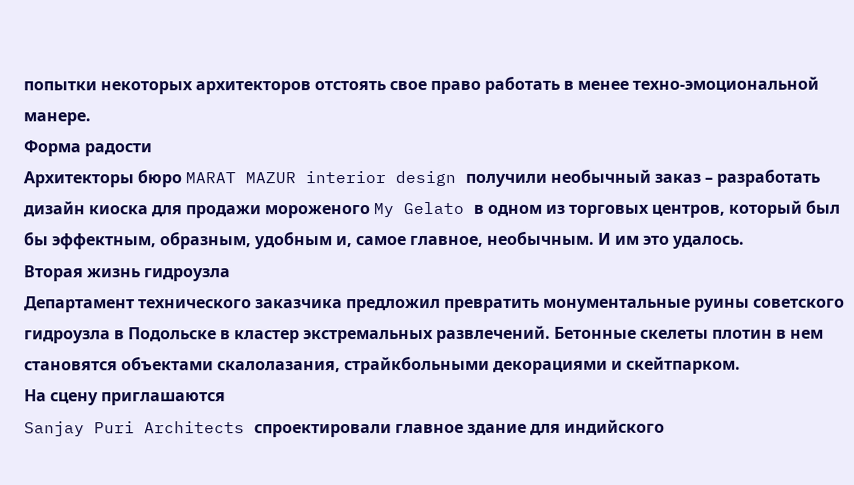попытки некоторых архитекторов отстоять свое право работать в менее техно-эмоциональной манере.
Форма радости
Архитекторы бюро MARAT MAZUR interior design получили необычный заказ – разработать дизайн киоска для продажи мороженого My Gelato в одном из торговых центров, который был бы эффектным, образным, удобным и, самое главное, необычным. И им это удалось.
Вторая жизнь гидроузла
Департамент технического заказчика предложил превратить монументальные руины советского гидроузла в Подольске в кластер экстремальных развлечений. Бетонные скелеты плотин в нем становятся объектами скалолазания, страйкбольными декорациями и скейтпарком.
На сцену приглашаются
Sanjay Puri Architects спроектировали главное здание для индийского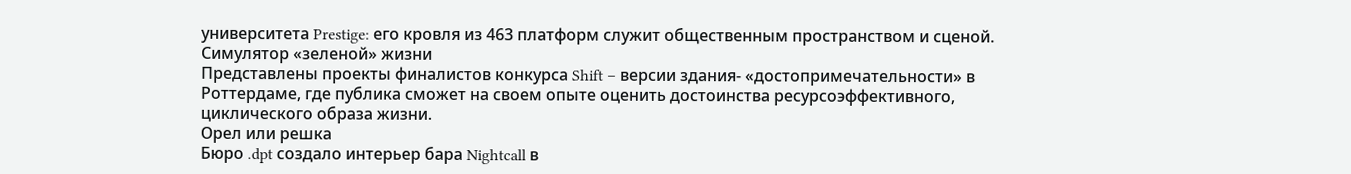университета Prestige: его кровля из 463 платформ служит общественным пространством и сценой.
Симулятор «зеленой» жизни
Представлены проекты финалистов конкурса Shift – версии здания- «достопримечательности» в Роттердаме, где публика сможет на своем опыте оценить достоинства ресурсоэффективного, циклического образа жизни.
Орел или решка
Бюро .dpt создало интерьер бара Nightcall в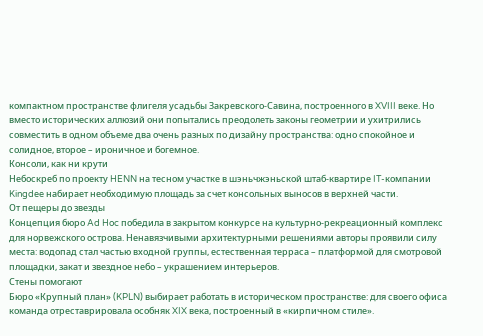компактном пространстве флигеля усадьбы Закревского-Савина, построенного в XVIII веке. Но вместо исторических аллюзий они попытались преодолеть законы геометрии и ухитрились совместить в одном объеме два очень разных по дизайну пространства: одно спокойное и солидное, второе – ироничное и богемное.
Консоли, как ни крути
Небоскреб по проекту HENN на тесном участке в шэньчжэньской штаб-квартире IT-компании Kingdee набирает необходимую площадь за счет консольных выносов в верхней части.
От пещеры до звезды
Концепция бюро Ad Hoc победила в закрытом конкурсе на культурно-рекреационный комплекс для норвежского острова. Ненавязчивыми архитектурными решениями авторы проявили силу места: водопад стал частью входной группы, естественная терраса – платформой для смотровой площадки, закат и звездное небо – украшением интерьеров.
Стены помогают
Бюро «Крупный план» (KPLN) выбирает работать в историческом пространстве: для своего офиса команда отреставрировала особняк XIX века, построенный в «кирпичном стиле».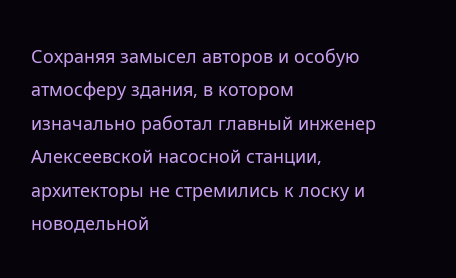Сохраняя замысел авторов и особую атмосферу здания, в котором изначально работал главный инженер Алексеевской насосной станции, архитекторы не стремились к лоску и новодельной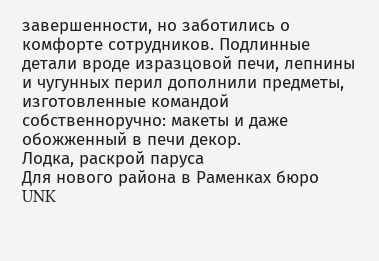завершенности, но заботились о комфорте сотрудников. Подлинные детали вроде изразцовой печи, лепнины и чугунных перил дополнили предметы, изготовленные командой собственноручно: макеты и даже обожженный в печи декор.
Лодка, раскрой паруса
Для нового района в Раменках бюро UNK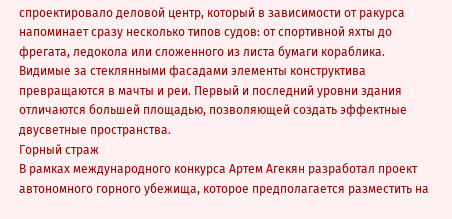спроектировало деловой центр, который в зависимости от ракурса напоминает сразу несколько типов судов: от спортивной яхты до фрегата, ледокола или сложенного из листа бумаги кораблика. Видимые за стеклянными фасадами элементы конструктива превращаются в мачты и реи. Первый и последний уровни здания отличаются большей площадью, позволяющей создать эффектные двусветные пространства.
Горный страж
В рамках международного конкурса Артем Агекян разработал проект автономного горного убежища, которое предполагается разместить на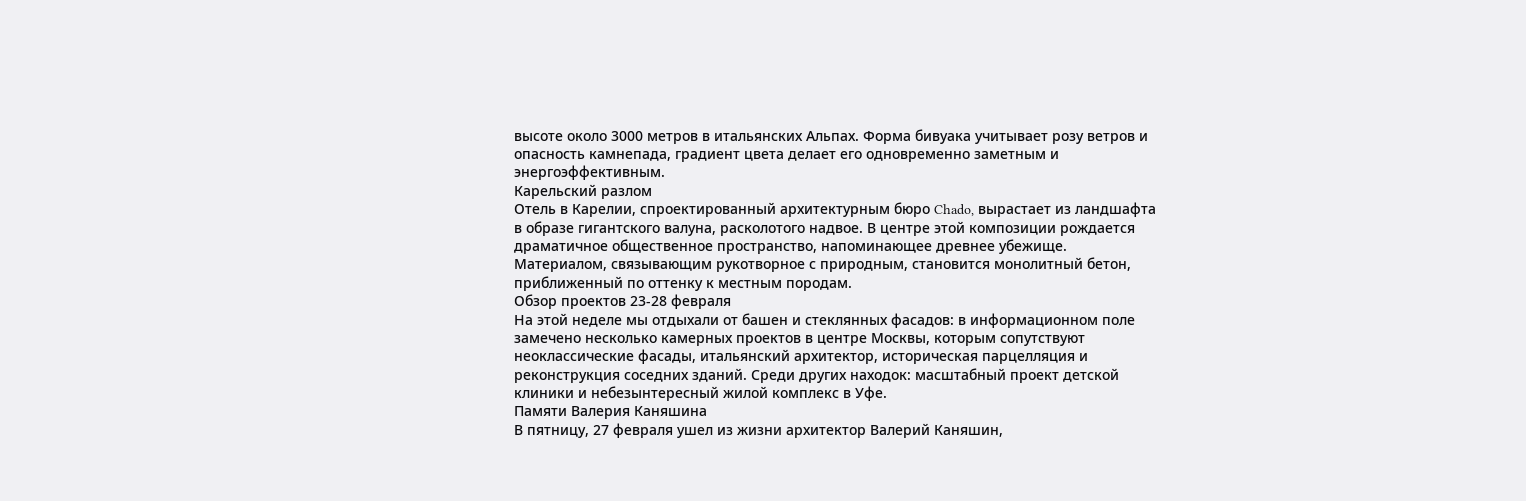высоте около 3000 метров в итальянских Альпах. Форма бивуака учитывает розу ветров и опасность камнепада, градиент цвета делает его одновременно заметным и энергоэффективным.
Карельский разлом
Отель в Карелии, спроектированный архитектурным бюро Chado, вырастает из ландшафта в образе гигантского валуна, расколотого надвое. В центре этой композиции рождается драматичное общественное пространство, напоминающее древнее убежище. Материалом, связывающим рукотворное с природным, становится монолитный бетон, приближенный по оттенку к местным породам.
Обзор проектов 23-28 февраля
На этой неделе мы отдыхали от башен и стеклянных фасадов: в информационном поле замечено несколько камерных проектов в центре Москвы, которым сопутствуют неоклассические фасады, итальянский архитектор, историческая парцелляция и реконструкция соседних зданий. Среди других находок: масштабный проект детской клиники и небезынтересный жилой комплекс в Уфе.
Памяти Валерия Каняшина
В пятницу, 27 февраля ушел из жизни архитектор Валерий Каняшин,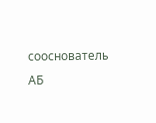сооснователь АБ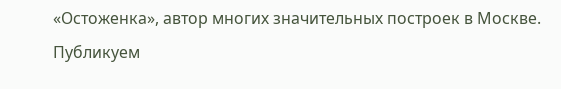«Остоженка», автор многих значительных построек в Москве. Публикуем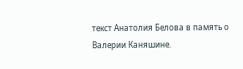текст Анатолия Белова в память о Валерии Каняшине.